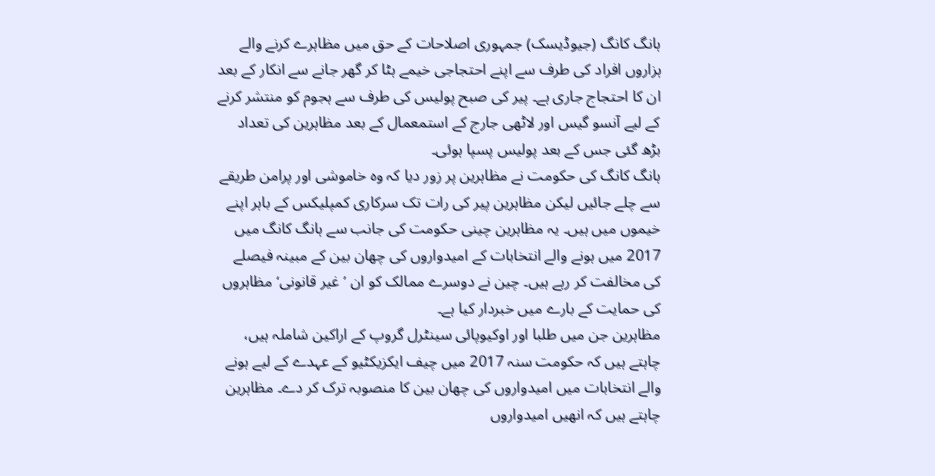ہانگ کانگ (جیوڈیسک) جمہوری اصلاحات کے حق میں مظاہرے کرنے والے ہزاروں افراد کی طرف سے اپنے احتجاجی خیمے ہٹا کر گھر جانے سے انکار کے بعد ان کا احتجاج جاری ہے۔ پیر کی صبح پولیس کی طرف سے ہجوم کو منتشر کرنے کے لیے آنسو گیس اور لاٹھی جارج کے استمعمال کے بعد مظاہرین کی تعداد بڑھ گئی جس کے بعد پولیس پسپا ہوئی۔
ہانگ کانگ کی حکومت نے مظاہرین پر زور دیا کہ وہ خاموشی اور پرامن طریقے سے چلے جائیں لیکن مظاہرین پیر کی رات تک سرکاری کمپلیکس کے باہر اپنے خیموں میں ہیں۔ یہ مظاہرین چینی حکومت کی جانب سے ہانگ کانگ میں 2017 میں ہونے والے انتخابات کے امیدواروں کی چھان بین کے مبینہ فیصلے کی مخالفت کر رہے ہیں۔ چین نے دوسرے ممالک کو ان ’غیر قانونی‘ مظاہروں کی حمایت کے بارے میں خبردار کیا ہے۔
مظاہرین جن میں طلبا اور اوکیوپائی سینٹرل گروپ کے اراکین شاملہ ہیں، چاہتے ہیں کہ حکومت سنہ 2017 میں چیف ایکزیکٹیو کے عہدے کے لیے ہونے والے انتخابات میں امیدواروں کی چھان بین کا منصوبہ ترک کر دے۔ مظاہرین چاہتے ہیں کہ انھیں امیدواروں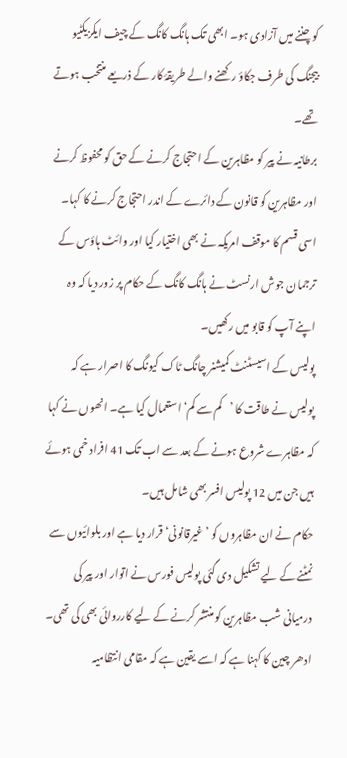کو چننے میں آزادی ہو۔ ابھی تک ہانگ کانگ کے چیف ایکزیکٹیو بیجنگ کی طرف جکاؤ رکھنے والے طریقۂ کار کے ذریعے منتخب ہوتے تھے۔
برطانیہ نے پیر کو مظاہرین کے احتجاج کرنے کے حق کو محفوظ کرنے اور مظاہرین کو قانون کے دائرے کے اندر احتجاج کرنے کا کہا۔ اسی قسم کا موقف امریکہ نے بھی اختیار کیا اور وائٹ ہاؤس کے ترجمان جوش ارنسٹ نے ہانگ کانگ کے حکام پر زور دیا کہ وہ اپنے آپ کو قابو میں رکھیں۔
پولیس کے اسیسٹنٹ کمیشنر چانگ ٹاک کیونگ کا اصرار ہے کہ پولیس نے طاقت کا ’کم سے کم‘ استعمال کیا ہے۔ انھوں نے کہا کہ مظاہرے شروع ہونے کے بعد سے اب تک 41 افراد خمی ہوئے ہیں جن میں 12 پولیس افسر بھی شامل ہیں۔
حکام نے ان مظاہروں کو ’غیرقانونی‘ قرار دیا ہے اور بلوائیوں سے نمٹنے کے لیے تشکیل دی گئی پولیس فورس نے اتوار اور پیر کی درمیانی شب مظاہرین کو منتشر کرنے کے لیے کارروائی بھی کی تھی۔ ادھر چین کا کہنا ہے کہ اسے یقین ہے کہ مقامی انتظامیہ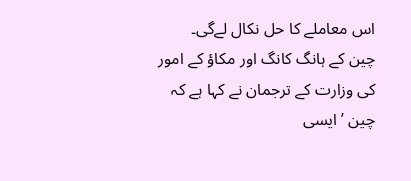اس معاملے کا حل نکال لےگی۔
چین کے ہانگ کانگ اور مکاؤ کے امور کی وزارت کے ترجمان نے کہا ہے کہ چین ’ایسی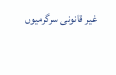غیر قانونی سرگرمیوں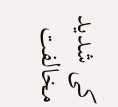کی شدید مخالفت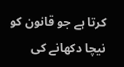کرتا ہے جو قانون کو نیچا دکھانے کی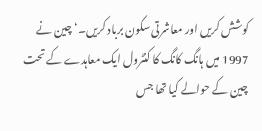کوشش کریں اور معاشرتی سکون برباد کریں۔‘ چین نے 1997 میں ہانگ کانگ کا کنٹرول ایک معاہدے کے تحت چین کے حوالے کیا تھا جس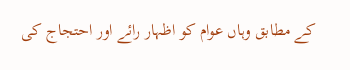کے مطابق وہاں عوام کو اظہار رائے اور احتجاج کی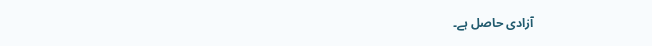آزادی حاصل ہے۔